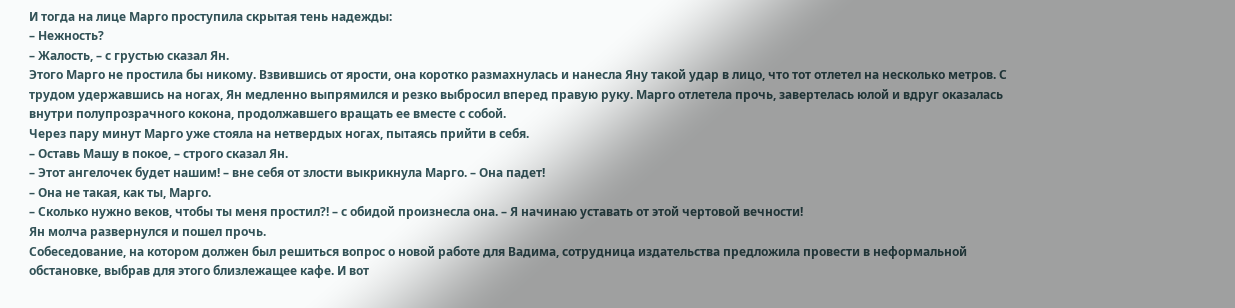И тогда на лице Марго проступила скрытая тень надежды:
– Нежность?
– Жалость, – с грустью сказал Ян.
Этого Марго не простила бы никому. Взвившись от ярости, она коротко размахнулась и нанесла Яну такой удар в лицо, что тот отлетел на несколько метров. С трудом удержавшись на ногах, Ян медленно выпрямился и резко выбросил вперед правую руку. Марго отлетела прочь, завертелась юлой и вдруг оказалась внутри полупрозрачного кокона, продолжавшего вращать ее вместе с собой.
Через пару минут Марго уже стояла на нетвердых ногах, пытаясь прийти в себя.
– Оставь Машу в покое, – строго сказал Ян.
– Этот ангелочек будет нашим! – вне себя от злости выкрикнула Марго. – Она падет!
– Она не такая, как ты, Марго.
– Сколько нужно веков, чтобы ты меня простил?! – с обидой произнесла она. – Я начинаю уставать от этой чертовой вечности!
Ян молча развернулся и пошел прочь.
Собеседование, на котором должен был решиться вопрос о новой работе для Вадима, сотрудница издательства предложила провести в неформальной обстановке, выбрав для этого близлежащее кафе. И вот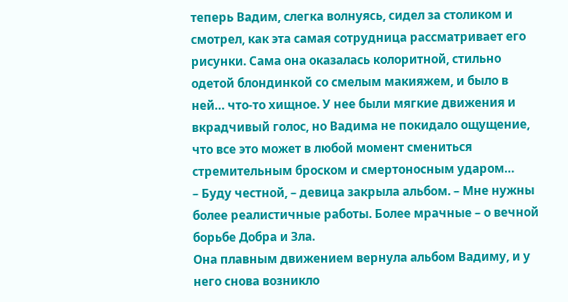теперь Вадим, слегка волнуясь, сидел за столиком и смотрел, как эта самая сотрудница рассматривает его рисунки. Сама она оказалась колоритной, стильно одетой блондинкой со смелым макияжем, и было в ней… что-то хищное. У нее были мягкие движения и вкрадчивый голос, но Вадима не покидало ощущение, что все это может в любой момент смениться стремительным броском и смертоносным ударом…
– Буду честной, – девица закрыла альбом. – Мне нужны более реалистичные работы. Более мрачные – о вечной борьбе Добра и Зла.
Она плавным движением вернула альбом Вадиму, и у него снова возникло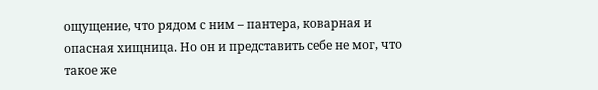ощущение, что рядом с ним – пантера, коварная и опасная хищница. Но он и представить себе не мог, что такое же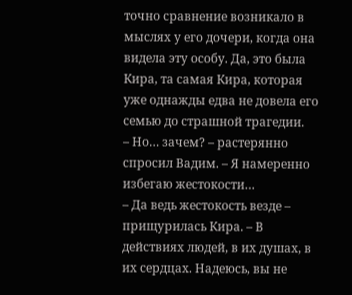точно сравнение возникало в мыслях у его дочери, когда она видела эту особу. Да, это была Кира, та самая Кира, которая уже однажды едва не довела его семью до страшной трагедии.
– Но… зачем? – растерянно спросил Вадим. – Я намеренно избегаю жестокости…
– Да ведь жестокость везде – прищурилась Кира. – В действиях людей, в их душах, в их сердцах. Надеюсь, вы не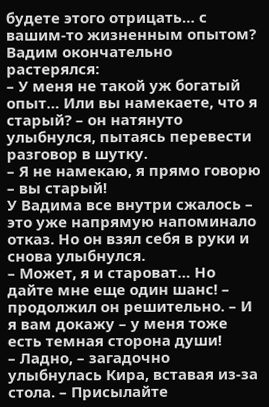будете этого отрицать… с вашим-то жизненным опытом?
Вадим окончательно растерялся:
– У меня не такой уж богатый опыт… Или вы намекаете, что я старый? – он натянуто улыбнулся, пытаясь перевести разговор в шутку.
– Я не намекаю, я прямо говорю – вы старый!
У Вадима все внутри сжалось – это уже напрямую напоминало отказ. Но он взял себя в руки и снова улыбнулся.
– Может, я и староват… Но дайте мне еще один шанс! – продолжил он решительно. – И я вам докажу – у меня тоже есть темная сторона души!
– Ладно, – загадочно улыбнулась Кира, вставая из-за стола. – Присылайте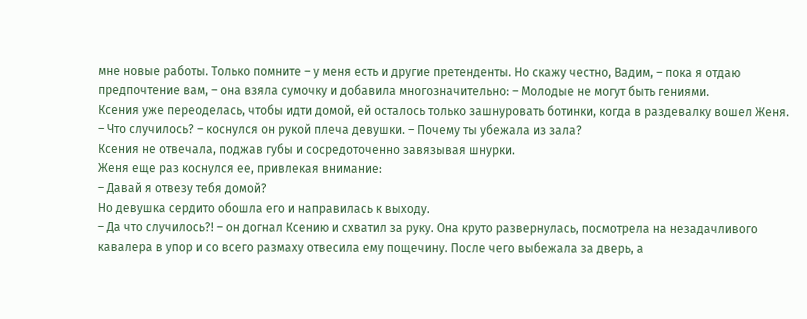мне новые работы. Только помните – у меня есть и другие претенденты. Но скажу честно, Вадим, – пока я отдаю предпочтение вам, – она взяла сумочку и добавила многозначительно: – Молодые не могут быть гениями.
Ксения уже переоделась, чтобы идти домой, ей осталось только зашнуровать ботинки, когда в раздевалку вошел Женя.
– Что случилось? – коснулся он рукой плеча девушки. – Почему ты убежала из зала?
Ксения не отвечала, поджав губы и сосредоточенно завязывая шнурки.
Женя еще раз коснулся ее, привлекая внимание:
– Давай я отвезу тебя домой?
Но девушка сердито обошла его и направилась к выходу.
– Да что случилось?! – он догнал Ксению и схватил за руку. Она круто развернулась, посмотрела на незадачливого кавалера в упор и со всего размаху отвесила ему пощечину. После чего выбежала за дверь, а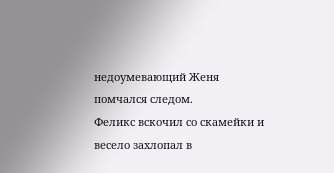недоумевающий Женя помчался следом.
Феликс вскочил со скамейки и весело захлопал в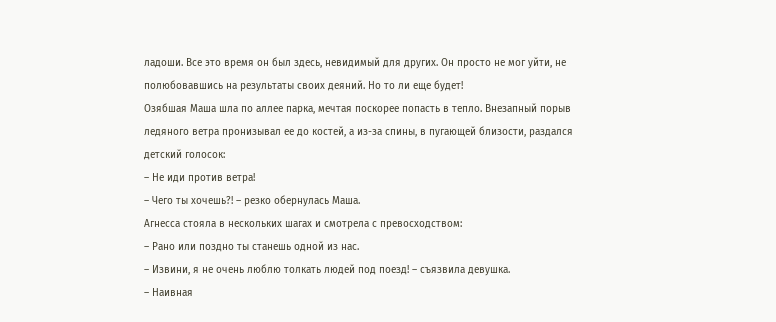ладоши. Все это время он был здесь, невидимый для других. Он просто не мог уйти, не полюбовавшись на результаты своих деяний. Но то ли еще будет!
Озябшая Маша шла по аллее парка, мечтая поскорее попасть в тепло. Внезапный порыв ледяного ветра пронизывал ее до костей, а из-за спины, в пугающей близости, раздался детский голосок:
– Не иди против ветра!
– Чего ты хочешь?! – резко обернулась Маша.
Агнесса стояла в нескольких шагах и смотрела с превосходством:
– Рано или поздно ты станешь одной из нас.
– Извини, я не очень люблю толкать людей под поезд! – съязвила девушка.
– Наивная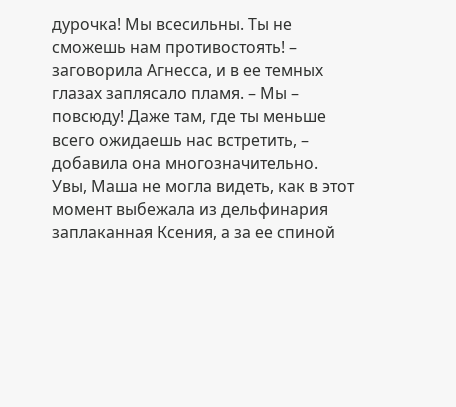дурочка! Мы всесильны. Ты не сможешь нам противостоять! – заговорила Агнесса, и в ее темных глазах заплясало пламя. – Мы – повсюду! Даже там, где ты меньше всего ожидаешь нас встретить, – добавила она многозначительно.
Увы, Маша не могла видеть, как в этот момент выбежала из дельфинария заплаканная Ксения, а за ее спиной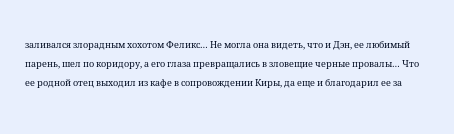заливался злорадным хохотом Феликс… Не могла она видеть, что и Дэн, ее любимый парень, шел по коридору, а его глаза превращались в зловещие черные провалы… Что ее родной отец выходил из кафе в сопровождении Киры, да еще и благодарил ее за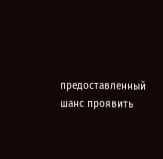предоставленный шанс проявить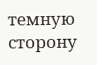темную сторону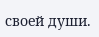своей души.